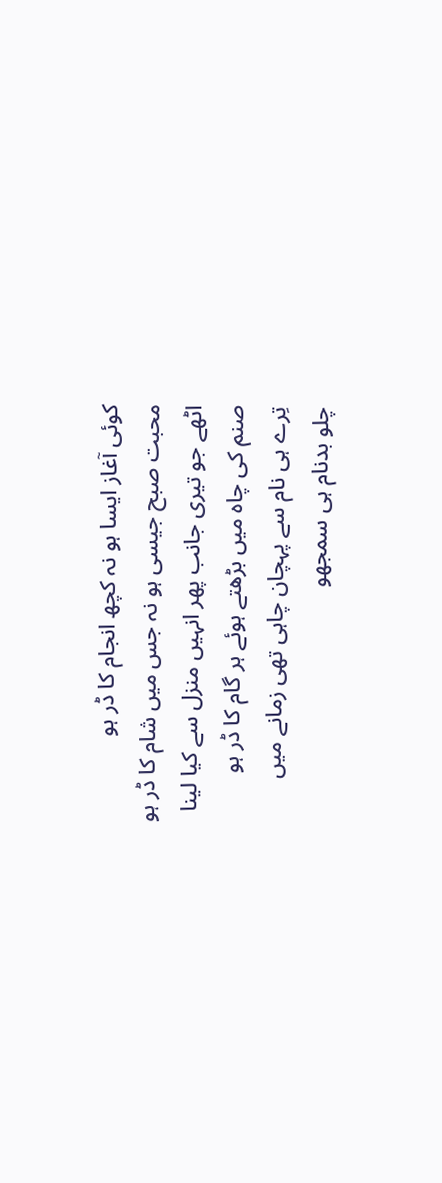کوئی آغاز ایسا ہو نہ کچھ انجام کا ڈر ہو
محبت صبح جیسی ہو نہ جس میں شام کا ڈر ہو
اٹھے جو تیری جانب پھر انہیں منزل سے کیا لینا
صنم کی چاہ میں بڑھتے ہوئے ہر گام کا ڈر ہو
تِرے ہی نام سے پہچان چاہی تھی زمانے میں
چلو بدنام ہی سمجھو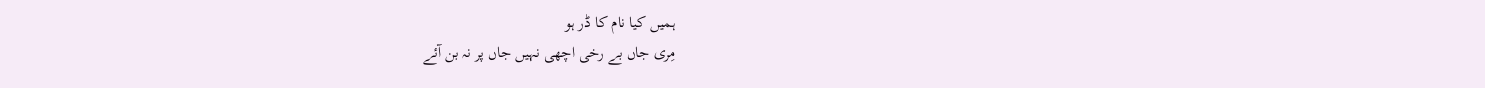ہمیں کیا نام کا ڈر ہو
مِری جاں بے رخی اچھی نہیں جاں پر نہ بن آئے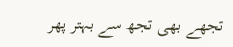تجھے بھی تجھ سے بہتر پھر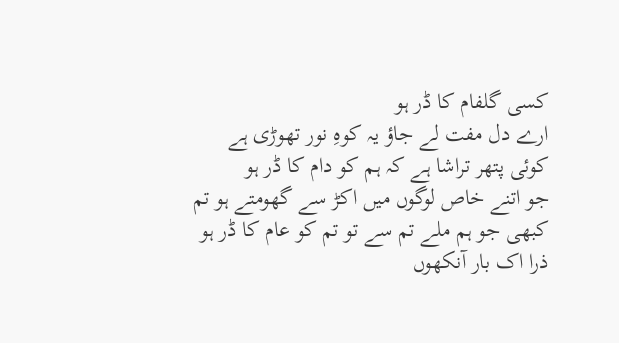کسی گلفام کا ڈر ہو
ارے دل مفت لے جاؤ یہ کوہِ نور تھوڑی ہے
کوئی پتھر تراشا ہے کہ ہم کو دام کا ڈر ہو
جو اتنے خاص لوگوں میں اکڑ سے گھومتے ہو تم
کبھی جو ہم ملے تم سے تو تم کو عام کا ڈر ہو
ذرا اک بار آنکھوں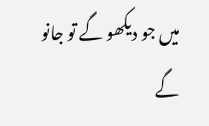میں جو دیکھو گے تو جانو گے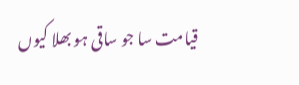قیامت سا جو ساقی ہو بھلا کیوں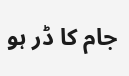جام کا ڈر ہو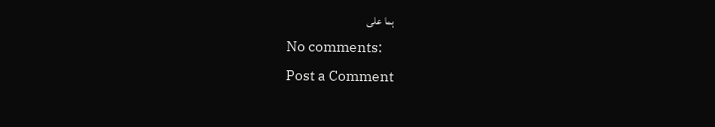ہما علی
No comments:
Post a Comment